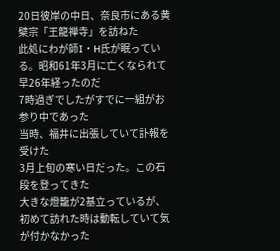20日彼岸の中日、奈良市にある黄檗宗「王龍禅寺」を訪ねた
此処にわが師I・H氏が眠っている。昭和61年3月に亡くなられて早26年経ったのだ
7時過ぎでしたがすでに一組がお参り中であった
当時、福井に出張していて訃報を受けた
3月上旬の寒い日だった。この石段を登ってきた
大きな燈籠が2基立っているが、初めて訪れた時は動転していて気が付かなかった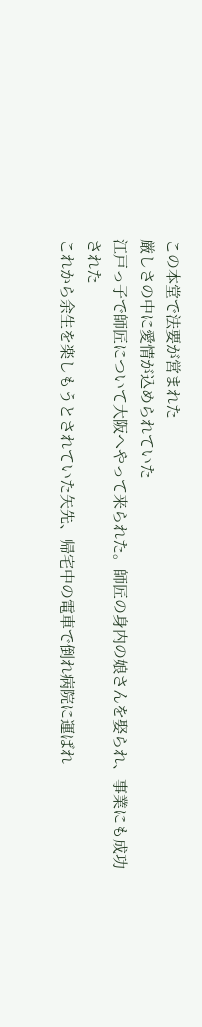この本堂で法要が営まれた
厳しさの中に愛情が込められていた
江戸っ子で師匠について大阪へやって来られた。師匠の身内の娘さんを娶られ、事業にも成功された
これから余生を楽しもうとされていた矢先、帰宅中の電車で倒れ病院に運ばれ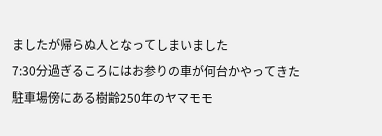ましたが帰らぬ人となってしまいました
7:30分過ぎるころにはお参りの車が何台かやってきた
駐車場傍にある樹齢250年のヤマモモ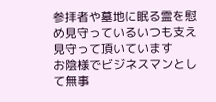参拝者や墓地に眠る霊を慰め見守っているいつも支え見守って頂いています
お陰様でビジネスマンとして無事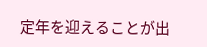定年を迎えることが出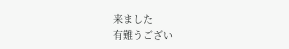来ました
有難うござい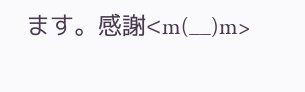ます。感謝<m(__)m>